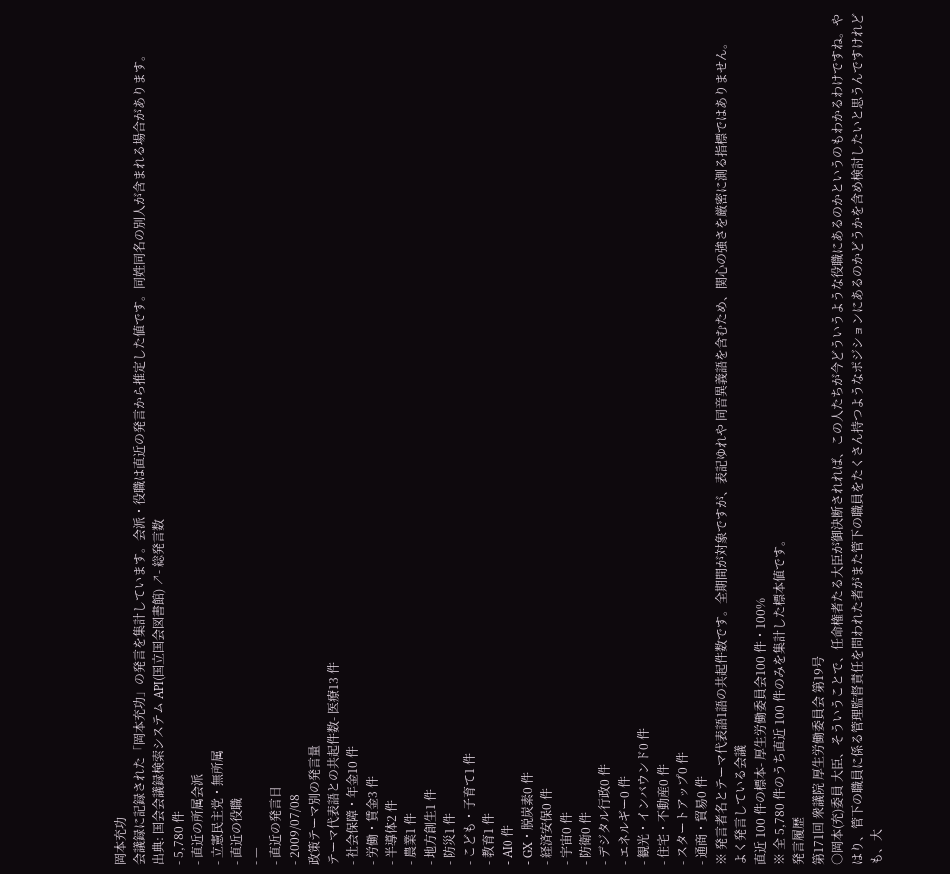岡本充功
会議録に記録された「岡本充功」の発言を集計しています。会派・役職は直近の発言から推定した値です。同姓同名の別人が含まれる場合があります。
出典: 国会会議録検索システム API(国立国会図書館) ↗- 総発言数
- 5,780 件
- 直近の所属会派
- 立憲民主党・無所属
- 直近の役職
- —
- 直近の発言日
- 2009/07/08
政策テーマ別の発言量
テーマ代表語との共起件数- 医療13 件
- 社会保障・年金10 件
- 労働・賃金3 件
- 半導体2 件
- 農業1 件
- 地方創生1 件
- 防災1 件
- こども・子育て1 件
- 教育1 件
- AI0 件
- GX・脱炭素0 件
- 経済安保0 件
- 宇宙0 件
- 防衛0 件
- デジタル行政0 件
- エネルギー0 件
- 観光・インバウンド0 件
- 住宅・不動産0 件
- スタートアップ0 件
- 通商・貿易0 件
※ 発言者名とテーマ代表語1語の共起件数です。全期間が対象ですが、表記ゆれや 同音異義語を含むため、関心の強さを厳密に測る指標ではありません。
よく発言している会議
直近 100 件の標本- 厚生労働委員会100 件・100%
※ 全 5,780 件のうち直近 100 件のみを集計した標本値です。
発言履歴
第171回 衆議院 厚生労働委員会 第19号
○岡本(充)委員 大臣、そういうことで、任命権者たる大臣が御決断されれば、この人たちが今どういうような役職にあるのかというのもわかるわけですね。やはり、管下の職員に係る管理監督責任を問われた者がまた管下の職員をたくさん持つようなポジションにあるのかどうかを含め検討したいと思うんですけれども、大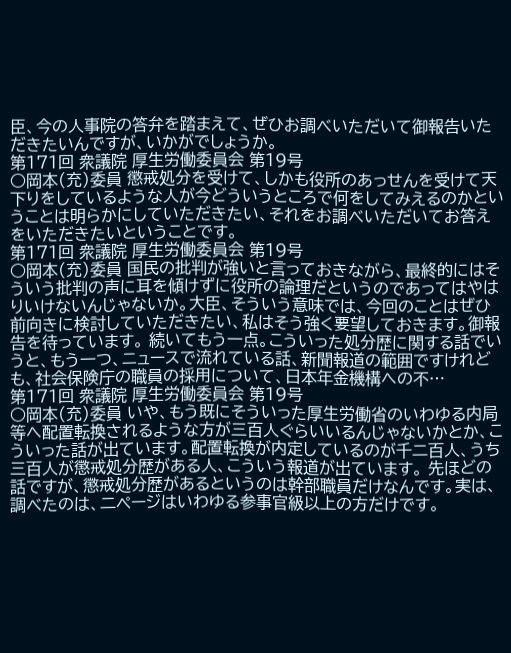臣、今の人事院の答弁を踏まえて、ぜひお調べいただいて御報告いただきたいんですが、いかがでしょうか。
第171回 衆議院 厚生労働委員会 第19号
○岡本(充)委員 懲戒処分を受けて、しかも役所のあっせんを受けて天下りをしているような人が今どういうところで何をしてみえるのかということは明らかにしていただきたい、それをお調べいただいてお答えをいただきたいということです。
第171回 衆議院 厚生労働委員会 第19号
○岡本(充)委員 国民の批判が強いと言っておきながら、最終的にはそういう批判の声に耳を傾けずに役所の論理だというのであってはやはりいけないんじゃないか。大臣、そういう意味では、今回のことはぜひ前向きに検討していただきたい、私はそう強く要望しておきます。御報告を待っています。 続いてもう一点。こういった処分歴に関する話でいうと、もう一つ、ニュースで流れている話、新聞報道の範囲ですけれども、社会保険庁の職員の採用について、日本年金機構への不…
第171回 衆議院 厚生労働委員会 第19号
○岡本(充)委員 いや、もう既にそういった厚生労働省のいわゆる内局等へ配置転換されるような方が三百人ぐらいいるんじゃないかとか、こういった話が出ています。配置転換が内定しているのが千二百人、うち三百人が懲戒処分歴がある人、こういう報道が出ています。 先ほどの話ですが、懲戒処分歴があるというのは幹部職員だけなんです。実は、調べたのは、二ページはいわゆる参事官級以上の方だけです。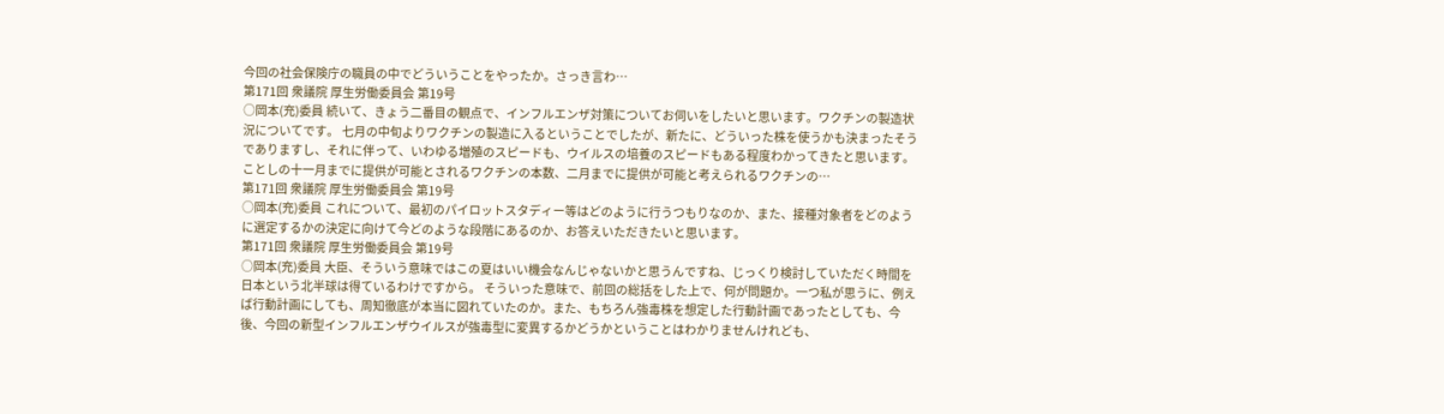今回の社会保険庁の職員の中でどういうことをやったか。さっき言わ…
第171回 衆議院 厚生労働委員会 第19号
○岡本(充)委員 続いて、きょう二番目の観点で、インフルエンザ対策についてお伺いをしたいと思います。ワクチンの製造状況についてです。 七月の中旬よりワクチンの製造に入るということでしたが、新たに、どういった株を使うかも決まったそうでありますし、それに伴って、いわゆる増殖のスピードも、ウイルスの培養のスピードもある程度わかってきたと思います。 ことしの十一月までに提供が可能とされるワクチンの本数、二月までに提供が可能と考えられるワクチンの…
第171回 衆議院 厚生労働委員会 第19号
○岡本(充)委員 これについて、最初のパイロットスタディー等はどのように行うつもりなのか、また、接種対象者をどのように選定するかの決定に向けて今どのような段階にあるのか、お答えいただきたいと思います。
第171回 衆議院 厚生労働委員会 第19号
○岡本(充)委員 大臣、そういう意味ではこの夏はいい機会なんじゃないかと思うんですね、じっくり検討していただく時間を日本という北半球は得ているわけですから。 そういった意味で、前回の総括をした上で、何が問題か。一つ私が思うに、例えば行動計画にしても、周知徹底が本当に図れていたのか。また、もちろん強毒株を想定した行動計画であったとしても、今後、今回の新型インフルエンザウイルスが強毒型に変異するかどうかということはわかりませんけれども、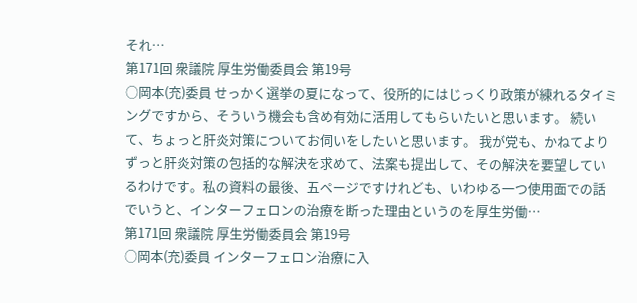それ…
第171回 衆議院 厚生労働委員会 第19号
○岡本(充)委員 せっかく選挙の夏になって、役所的にはじっくり政策が練れるタイミングですから、そういう機会も含め有効に活用してもらいたいと思います。 続いて、ちょっと肝炎対策についてお伺いをしたいと思います。 我が党も、かねてよりずっと肝炎対策の包括的な解決を求めて、法案も提出して、その解決を要望しているわけです。私の資料の最後、五ページですけれども、いわゆる一つ使用面での話でいうと、インターフェロンの治療を断った理由というのを厚生労働…
第171回 衆議院 厚生労働委員会 第19号
○岡本(充)委員 インターフェロン治療に入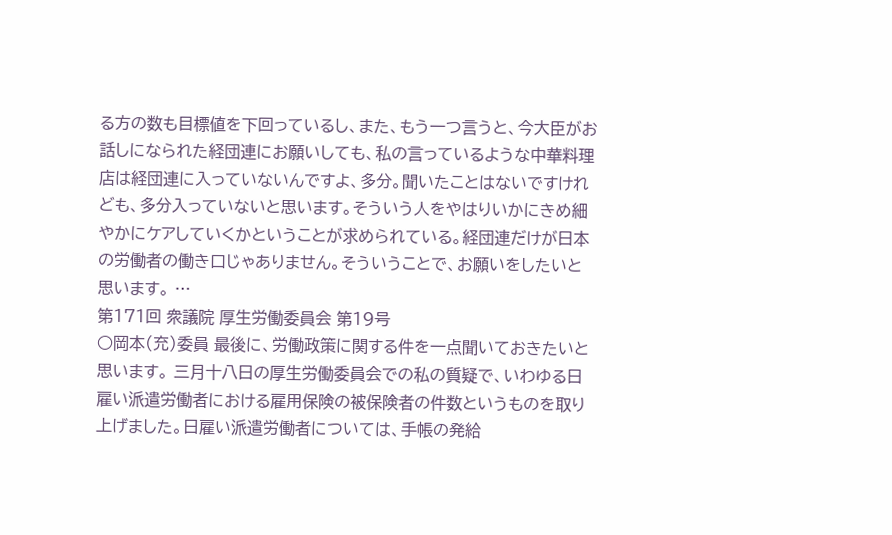る方の数も目標値を下回っているし、また、もう一つ言うと、今大臣がお話しになられた経団連にお願いしても、私の言っているような中華料理店は経団連に入っていないんですよ、多分。聞いたことはないですけれども、多分入っていないと思います。そういう人をやはりいかにきめ細やかにケアしていくかということが求められている。経団連だけが日本の労働者の働き口じゃありません。そういうことで、お願いをしたいと思います。 …
第171回 衆議院 厚生労働委員会 第19号
○岡本(充)委員 最後に、労働政策に関する件を一点聞いておきたいと思います。 三月十八日の厚生労働委員会での私の質疑で、いわゆる日雇い派遣労働者における雇用保険の被保険者の件数というものを取り上げました。日雇い派遣労働者については、手帳の発給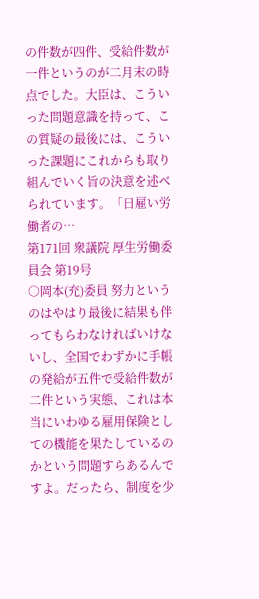の件数が四件、受給件数が一件というのが二月末の時点でした。大臣は、こういった問題意識を持って、この質疑の最後には、こういった課題にこれからも取り組んでいく旨の決意を述べられています。「日雇い労働者の…
第171回 衆議院 厚生労働委員会 第19号
○岡本(充)委員 努力というのはやはり最後に結果も伴ってもらわなければいけないし、全国でわずかに手帳の発給が五件で受給件数が二件という実態、これは本当にいわゆる雇用保険としての機能を果たしているのかという問題すらあるんですよ。だったら、制度を少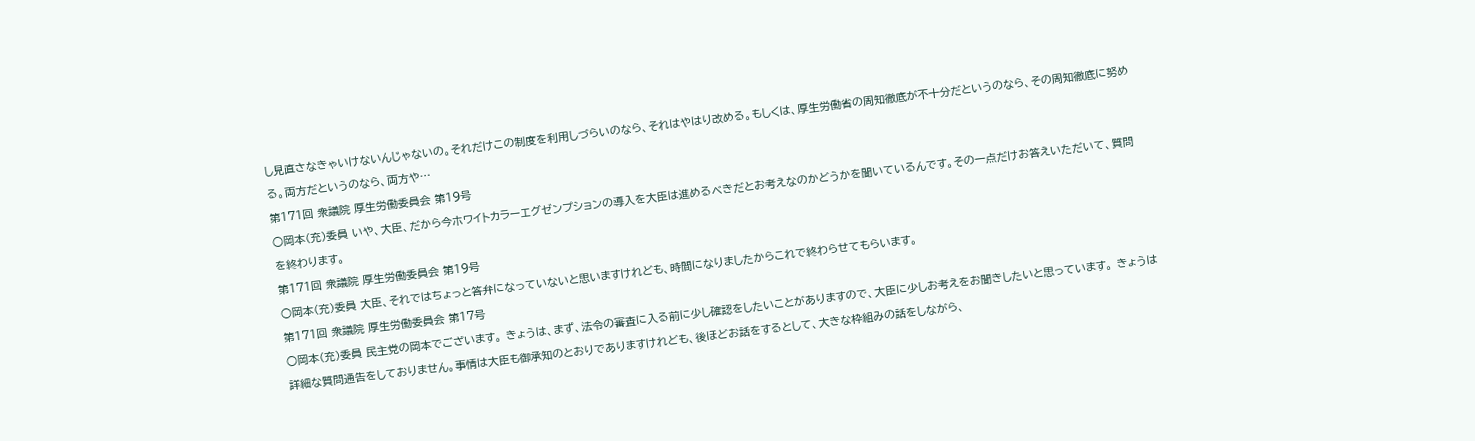し見直さなきゃいけないんじゃないの。それだけこの制度を利用しづらいのなら、それはやはり改める。もしくは、厚生労働省の周知徹底が不十分だというのなら、その周知徹底に努める。両方だというのなら、両方や…
第171回 衆議院 厚生労働委員会 第19号
○岡本(充)委員 いや、大臣、だから今ホワイトカラーエグゼンプションの導入を大臣は進めるべきだとお考えなのかどうかを聞いているんです。その一点だけお答えいただいて、質問を終わります。
第171回 衆議院 厚生労働委員会 第19号
○岡本(充)委員 大臣、それではちょっと答弁になっていないと思いますけれども、時間になりましたからこれで終わらせてもらいます。
第171回 衆議院 厚生労働委員会 第17号
○岡本(充)委員 民主党の岡本でございます。 きょうは、まず、法令の審査に入る前に少し確認をしたいことがありますので、大臣に少しお考えをお聞きしたいと思っています。 きょうは詳細な質問通告をしておりません。事情は大臣も御承知のとおりでありますけれども、後ほどお話をするとして、大きな枠組みの話をしながら、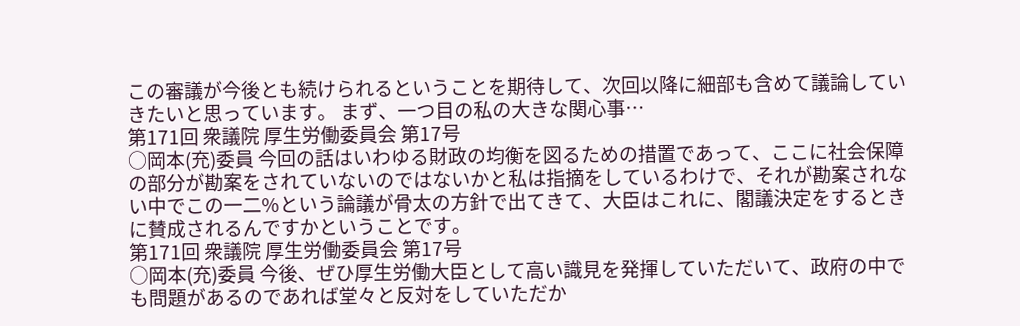この審議が今後とも続けられるということを期待して、次回以降に細部も含めて議論していきたいと思っています。 まず、一つ目の私の大きな関心事…
第171回 衆議院 厚生労働委員会 第17号
○岡本(充)委員 今回の話はいわゆる財政の均衡を図るための措置であって、ここに社会保障の部分が勘案をされていないのではないかと私は指摘をしているわけで、それが勘案されない中でこの一二%という論議が骨太の方針で出てきて、大臣はこれに、閣議決定をするときに賛成されるんですかということです。
第171回 衆議院 厚生労働委員会 第17号
○岡本(充)委員 今後、ぜひ厚生労働大臣として高い識見を発揮していただいて、政府の中でも問題があるのであれば堂々と反対をしていただか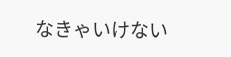なきゃいけない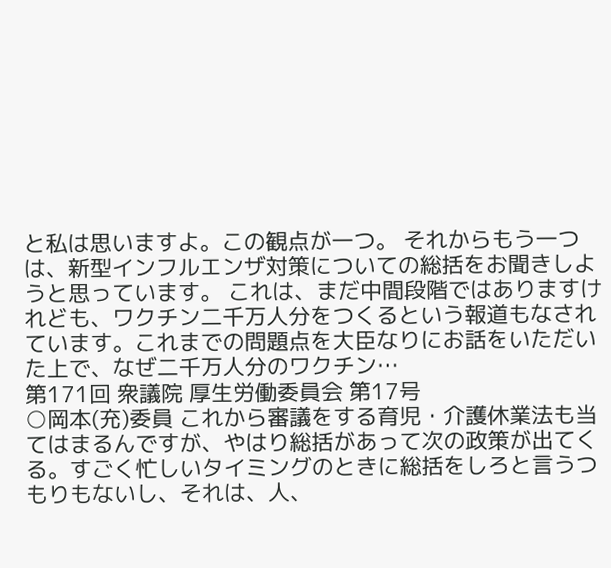と私は思いますよ。この観点が一つ。 それからもう一つは、新型インフルエンザ対策についての総括をお聞きしようと思っています。 これは、まだ中間段階ではありますけれども、ワクチン二千万人分をつくるという報道もなされています。これまでの問題点を大臣なりにお話をいただいた上で、なぜ二千万人分のワクチン…
第171回 衆議院 厚生労働委員会 第17号
○岡本(充)委員 これから審議をする育児・介護休業法も当てはまるんですが、やはり総括があって次の政策が出てくる。すごく忙しいタイミングのときに総括をしろと言うつもりもないし、それは、人、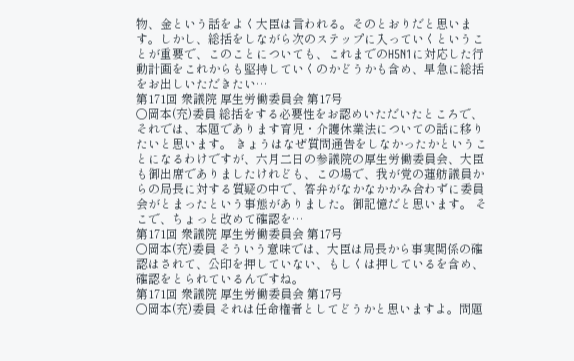物、金という話をよく大臣は言われる。そのとおりだと思います。しかし、総括をしながら次のステップに入っていくということが重要で、このことについても、これまでのH5N1に対応した行動計画をこれからも堅持していくのかどうかも含め、早急に総括をお出しいただきたい…
第171回 衆議院 厚生労働委員会 第17号
○岡本(充)委員 総括をする必要性をお認めいただいたところで、それでは、本題であります育児・介護休業法についての話に移りたいと思います。 きょうはなぜ質問通告をしなかったかということになるわけですが、六月二日の参議院の厚生労働委員会、大臣も御出席でありましたけれども、この場で、我が党の蓮舫議員からの局長に対する質疑の中で、答弁がなかなかかみ合わずに委員会がとまったという事態がありました。御記憶だと思います。 そこで、ちょっと改めて確認を…
第171回 衆議院 厚生労働委員会 第17号
○岡本(充)委員 そういう意味では、大臣は局長から事実関係の確認はされて、公印を押していない、もしくは押しているを含め、確認をとられているんですね。
第171回 衆議院 厚生労働委員会 第17号
○岡本(充)委員 それは任命権者としてどうかと思いますよ。問題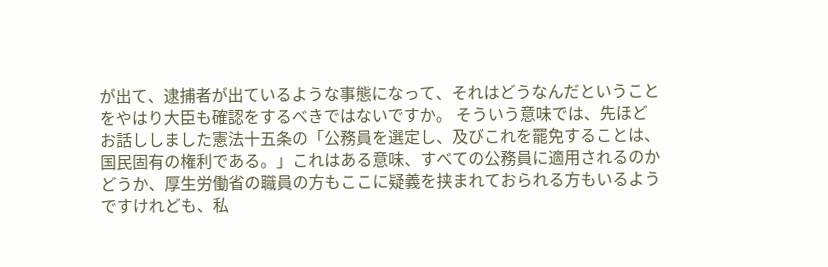が出て、逮捕者が出ているような事態になって、それはどうなんだということをやはり大臣も確認をするべきではないですか。 そういう意味では、先ほどお話ししました憲法十五条の「公務員を選定し、及びこれを罷免することは、国民固有の権利である。」これはある意味、すべての公務員に適用されるのかどうか、厚生労働省の職員の方もここに疑義を挟まれておられる方もいるようですけれども、私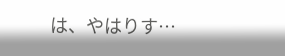は、やはりす…